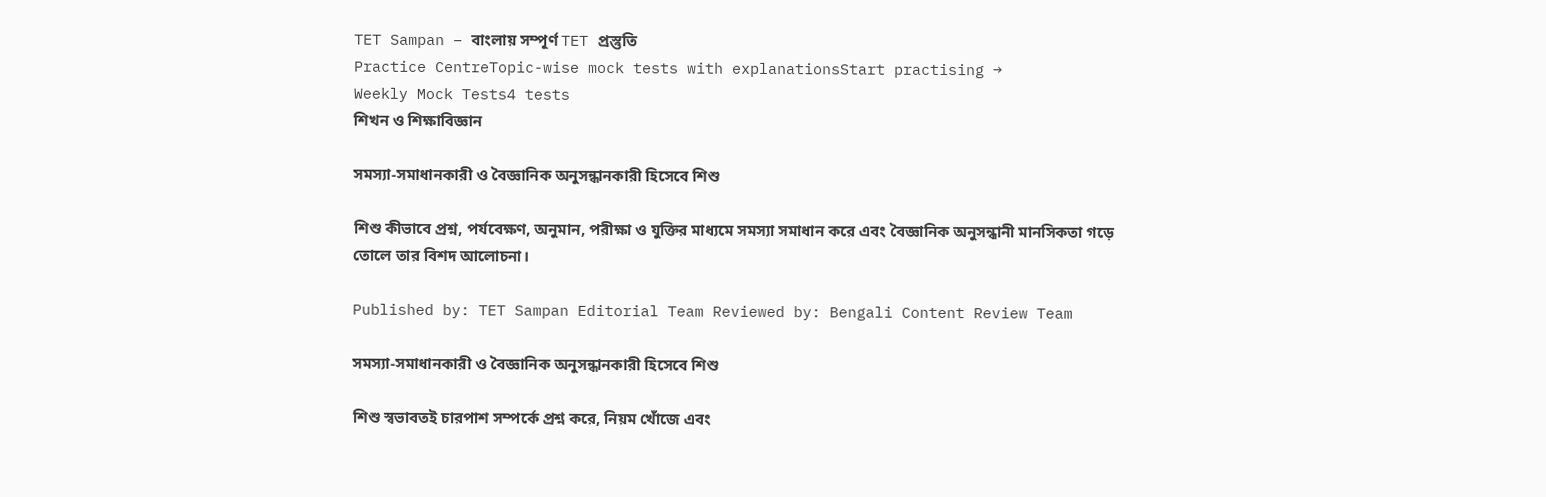TET Sampan – বাংলায় সম্পূর্ণ TET প্রস্তুতি
Practice CentreTopic-wise mock tests with explanationsStart practising →
Weekly Mock Tests4 tests
শিখন ও শিক্ষাবিজ্ঞান

সমস্যা-সমাধানকারী ও বৈজ্ঞানিক অনুসন্ধানকারী হিসেবে শিশু

শিশু কীভাবে প্রশ্ন, পর্যবেক্ষণ, অনুমান, পরীক্ষা ও যুক্তির মাধ্যমে সমস্যা সমাধান করে এবং বৈজ্ঞানিক অনুসন্ধানী মানসিকতা গড়ে তোলে তার বিশদ আলোচনা।

Published by: TET Sampan Editorial Team Reviewed by: Bengali Content Review Team

সমস্যা-সমাধানকারী ও বৈজ্ঞানিক অনুসন্ধানকারী হিসেবে শিশু

শিশু স্বভাবতই চারপাশ সম্পর্কে প্রশ্ন করে, নিয়ম খোঁজে এবং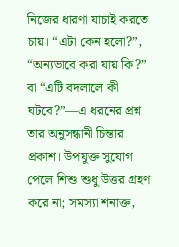নিজের ধারণা যাচাই করতে চায়। “এটা কেন হলো?”, “অন্যভাবে করা যায় কি?” বা “এটি বদলালে কী ঘটবে?”—এ ধরনের প্রশ্ন তার অনুসন্ধানী চিন্তার প্রকাশ। উপযুক্ত সুযোগ পেলে শিশু শুধু উত্তর গ্রহণ করে না; সমস্যা শনাক্ত,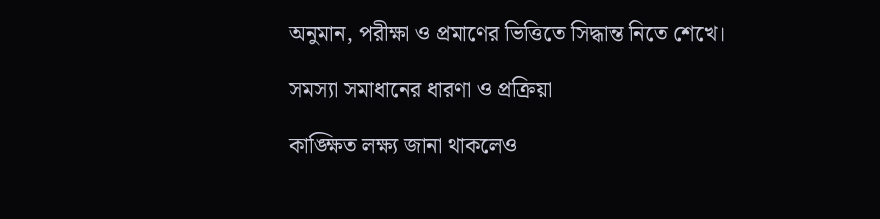অনুমান, পরীক্ষা ও প্রমাণের ভিত্তিতে সিদ্ধান্ত নিতে শেখে।

সমস্যা সমাধানের ধারণা ও প্রক্রিয়া

কাঙ্ক্ষিত লক্ষ্য জানা থাকলেও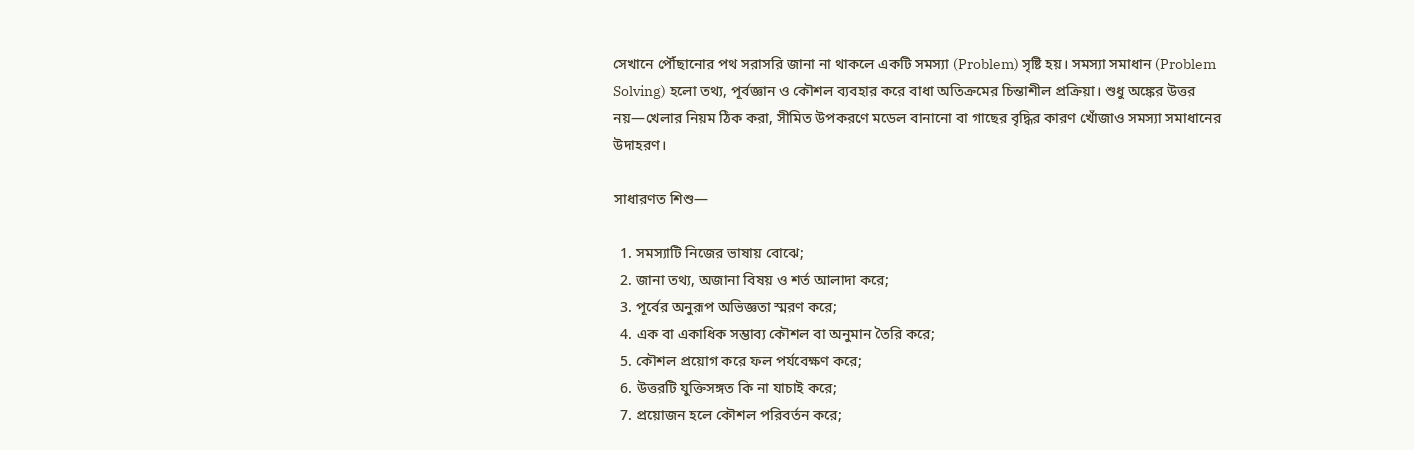সেখানে পৌঁছানোর পথ সরাসরি জানা না থাকলে একটি সমস্যা (Problem) সৃষ্টি হয়। সমস্যা সমাধান (Problem Solving) হলো তথ্য, পূর্বজ্ঞান ও কৌশল ব্যবহার করে বাধা অতিক্রমের চিন্তাশীল প্রক্রিয়া। শুধু অঙ্কের উত্তর নয়—খেলার নিয়ম ঠিক করা, সীমিত উপকরণে মডেল বানানো বা গাছের বৃদ্ধির কারণ খোঁজাও সমস্যা সমাধানের উদাহরণ।

সাধারণত শিশু—

  1. সমস্যাটি নিজের ভাষায় বোঝে;
  2. জানা তথ্য, অজানা বিষয় ও শর্ত আলাদা করে;
  3. পূর্বের অনুরূপ অভিজ্ঞতা স্মরণ করে;
  4. এক বা একাধিক সম্ভাব্য কৌশল বা অনুমান তৈরি করে;
  5. কৌশল প্রয়োগ করে ফল পর্যবেক্ষণ করে;
  6. উত্তরটি যুক্তিসঙ্গত কি না যাচাই করে;
  7. প্রয়োজন হলে কৌশল পরিবর্তন করে;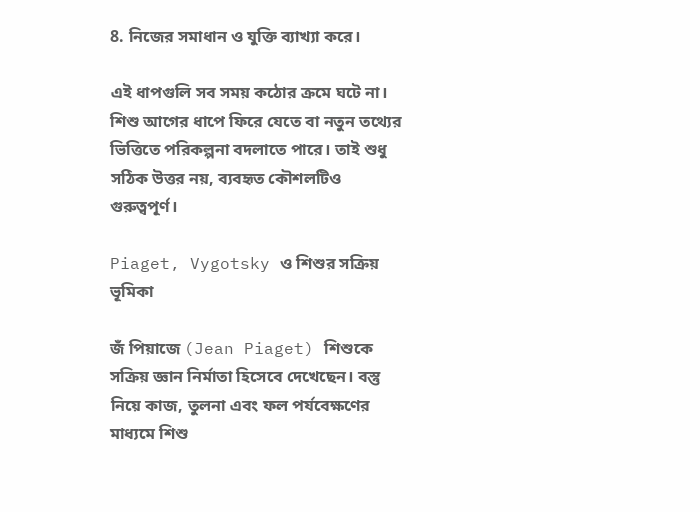8. নিজের সমাধান ও যুক্তি ব্যাখ্যা করে।

এই ধাপগুলি সব সময় কঠোর ক্রমে ঘটে না। শিশু আগের ধাপে ফিরে যেতে বা নতুন তথ্যের ভিত্তিতে পরিকল্পনা বদলাতে পারে। তাই শুধু সঠিক উত্তর নয়, ব্যবহৃত কৌশলটিও গুরুত্বপূর্ণ।

Piaget, Vygotsky ও শিশুর সক্রিয় ভূমিকা

জঁ পিয়াজে (Jean Piaget) শিশুকে সক্রিয় জ্ঞান নির্মাতা হিসেবে দেখেছেন। বস্তু নিয়ে কাজ, তুলনা এবং ফল পর্যবেক্ষণের মাধ্যমে শিশু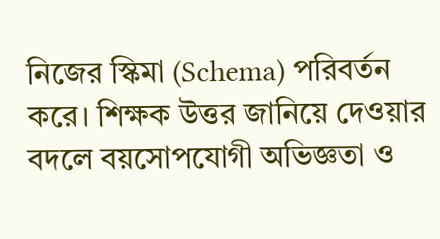নিজের স্কিমা (Schema) পরিবর্তন করে। শিক্ষক উত্তর জানিয়ে দেওয়ার বদলে বয়সোপযোগী অভিজ্ঞতা ও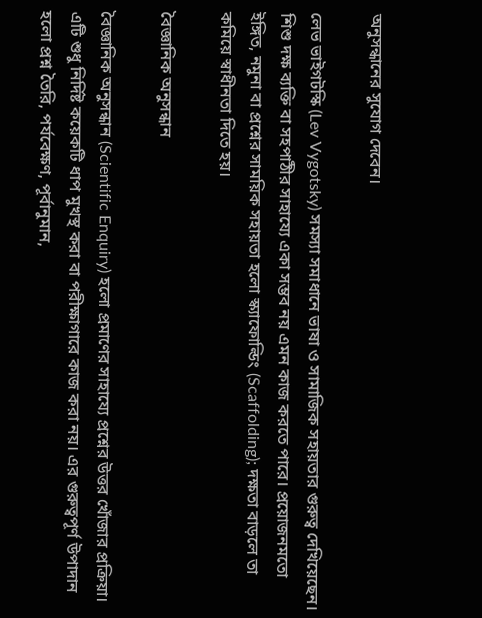অনুসন্ধানের সুযোগ দেবেন।

লেভ ভাইগটস্কি (Lev Vygotsky) সমস্যা সমাধানে ভাষা ও সামাজিক সহায়তার গুরুত্ব দেখিয়েছেন। শিশু দক্ষ ব্যক্তি বা সহপাঠীর সাহায্যে একা সম্ভব নয় এমন কাজ করতে পারে। প্রয়োজনমতো ইঙ্গিত, নমুনা বা প্রশ্নের সাময়িক সহায়তা হলো স্ক্যাফোল্ডিং (Scaffolding); দক্ষতা বাড়লে তা কমিয়ে স্বাধীনতা দিতে হয়।

বৈজ্ঞানিক অনুসন্ধান

বৈজ্ঞানিক অনুসন্ধান (Scientific Enquiry) হলো প্রমাণের সাহায্যে প্রশ্নের উত্তর খোঁজার প্রক্রিয়া। এটি শুধু নির্দিষ্ট কয়েকটি ধাপ মুখস্থ করা বা পরীক্ষাগারে কাজ করা নয়। এর গুরুত্বপূর্ণ উপাদান হলো প্রশ্ন তৈরি, পর্যবেক্ষণ, পূর্বানুমান,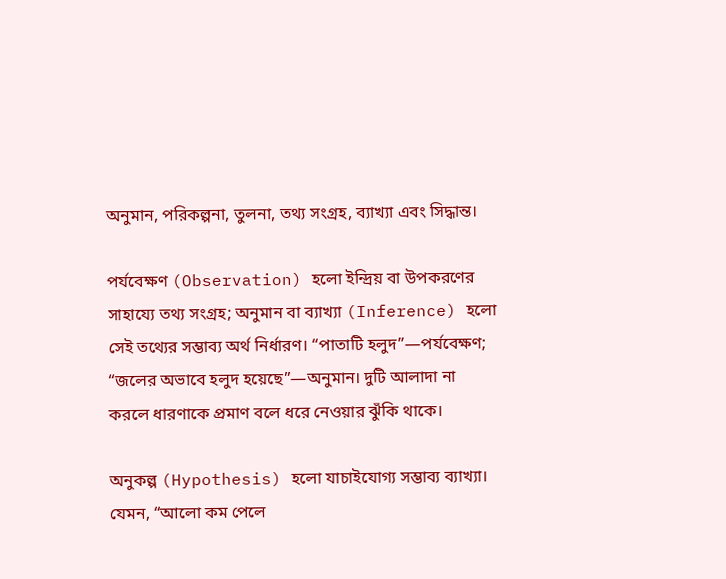অনুমান, পরিকল্পনা, তুলনা, তথ্য সংগ্রহ, ব্যাখ্যা এবং সিদ্ধান্ত।

পর্যবেক্ষণ (Observation) হলো ইন্দ্রিয় বা উপকরণের সাহায্যে তথ্য সংগ্রহ; অনুমান বা ব্যাখ্যা (Inference) হলো সেই তথ্যের সম্ভাব্য অর্থ নির্ধারণ। “পাতাটি হলুদ”—পর্যবেক্ষণ; “জলের অভাবে হলুদ হয়েছে”—অনুমান। দুটি আলাদা না করলে ধারণাকে প্রমাণ বলে ধরে নেওয়ার ঝুঁকি থাকে।

অনুকল্প (Hypothesis) হলো যাচাইযোগ্য সম্ভাব্য ব্যাখ্যা। যেমন, “আলো কম পেলে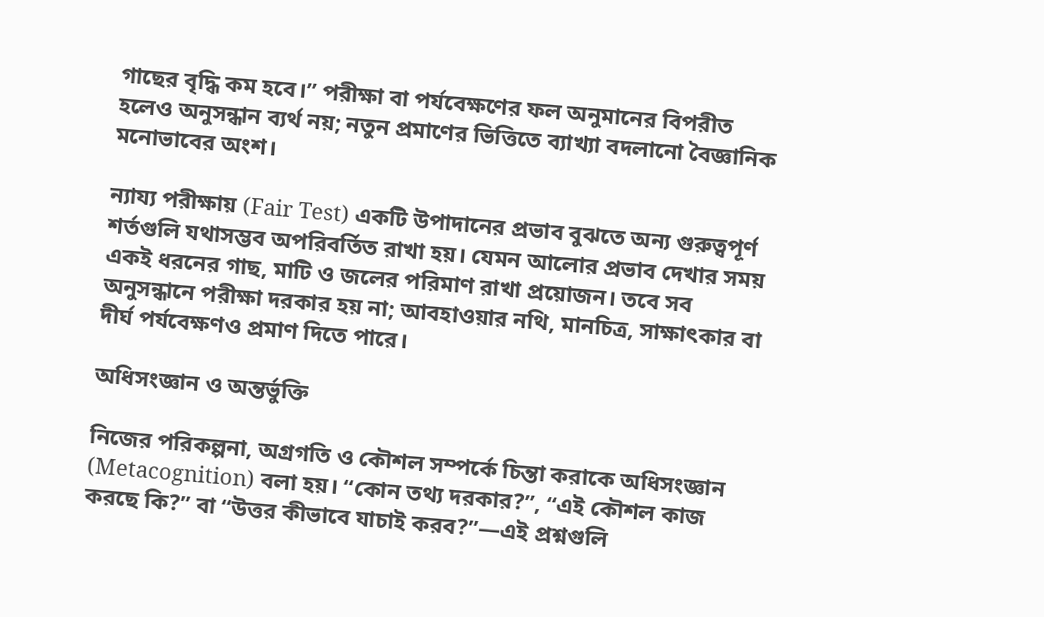গাছের বৃদ্ধি কম হবে।” পরীক্ষা বা পর্যবেক্ষণের ফল অনুমানের বিপরীত হলেও অনুসন্ধান ব্যর্থ নয়; নতুন প্রমাণের ভিত্তিতে ব্যাখ্যা বদলানো বৈজ্ঞানিক মনোভাবের অংশ।

ন্যায্য পরীক্ষায় (Fair Test) একটি উপাদানের প্রভাব বুঝতে অন্য গুরুত্বপূর্ণ শর্তগুলি যথাসম্ভব অপরিবর্তিত রাখা হয়। যেমন আলোর প্রভাব দেখার সময় একই ধরনের গাছ, মাটি ও জলের পরিমাণ রাখা প্রয়োজন। তবে সব অনুসন্ধানে পরীক্ষা দরকার হয় না; আবহাওয়ার নথি, মানচিত্র, সাক্ষাৎকার বা দীর্ঘ পর্যবেক্ষণও প্রমাণ দিতে পারে।

অধিসংজ্ঞান ও অন্তর্ভুক্তি

নিজের পরিকল্পনা, অগ্রগতি ও কৌশল সম্পর্কে চিন্তা করাকে অধিসংজ্ঞান (Metacognition) বলা হয়। “কোন তথ্য দরকার?”, “এই কৌশল কাজ করছে কি?” বা “উত্তর কীভাবে যাচাই করব?”—এই প্রশ্নগুলি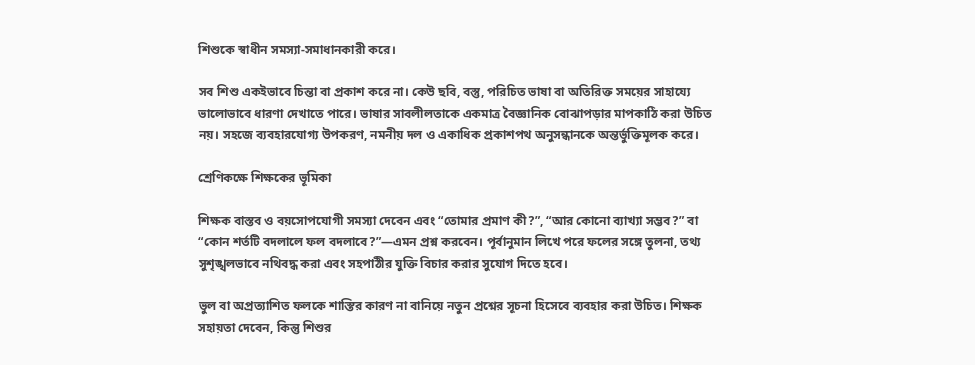শিশুকে স্বাধীন সমস্যা-সমাধানকারী করে।

সব শিশু একইভাবে চিন্তা বা প্রকাশ করে না। কেউ ছবি, বস্তু, পরিচিত ভাষা বা অতিরিক্ত সময়ের সাহায্যে ভালোভাবে ধারণা দেখাতে পারে। ভাষার সাবলীলতাকে একমাত্র বৈজ্ঞানিক বোঝাপড়ার মাপকাঠি করা উচিত নয়। সহজে ব্যবহারযোগ্য উপকরণ, নমনীয় দল ও একাধিক প্রকাশপথ অনুসন্ধানকে অন্তর্ভুক্তিমূলক করে।

শ্রেণিকক্ষে শিক্ষকের ভূমিকা

শিক্ষক বাস্তব ও বয়সোপযোগী সমস্যা দেবেন এবং “তোমার প্রমাণ কী?”, “আর কোনো ব্যাখ্যা সম্ভব?” বা “কোন শর্তটি বদলালে ফল বদলাবে?”—এমন প্রশ্ন করবেন। পূর্বানুমান লিখে পরে ফলের সঙ্গে তুলনা, তথ্য সুশৃঙ্খলভাবে নথিবদ্ধ করা এবং সহপাঠীর যুক্তি বিচার করার সুযোগ দিতে হবে।

ভুল বা অপ্রত্যাশিত ফলকে শাস্তির কারণ না বানিয়ে নতুন প্রশ্নের সূচনা হিসেবে ব্যবহার করা উচিত। শিক্ষক সহায়তা দেবেন, কিন্তু শিশুর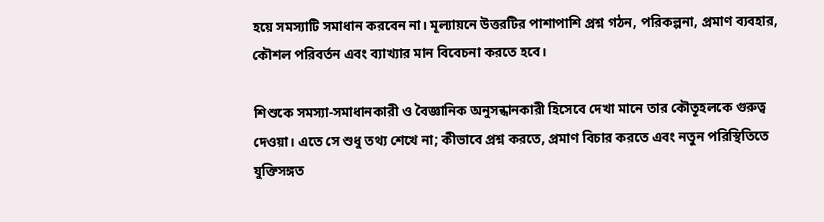হয়ে সমস্যাটি সমাধান করবেন না। মূল্যায়নে উত্তরটির পাশাপাশি প্রশ্ন গঠন, পরিকল্পনা, প্রমাণ ব্যবহার, কৌশল পরিবর্তন এবং ব্যাখ্যার মান বিবেচনা করতে হবে।

শিশুকে সমস্যা-সমাধানকারী ও বৈজ্ঞানিক অনুসন্ধানকারী হিসেবে দেখা মানে তার কৌতূহলকে গুরুত্ব দেওয়া। এতে সে শুধু তথ্য শেখে না; কীভাবে প্রশ্ন করতে, প্রমাণ বিচার করতে এবং নতুন পরিস্থিতিতে যুক্তিসঙ্গত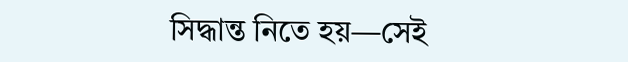সিদ্ধান্ত নিতে হয়—সেই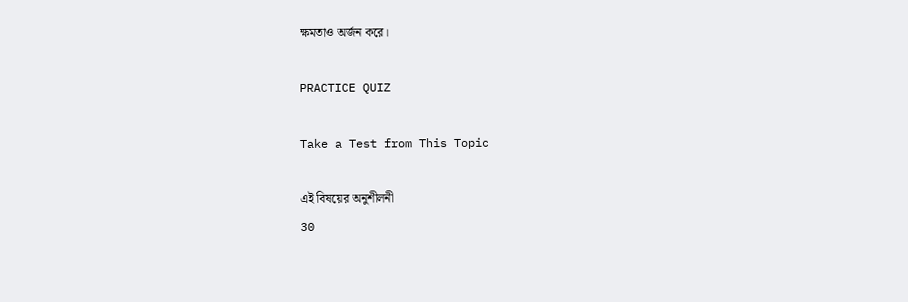ক্ষমতাও অর্জন করে।

PRACTICE QUIZ

Take a Test from This Topic

এই বিষয়ের অনুশীলনী
30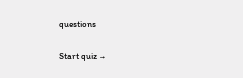questions

Start quiz →